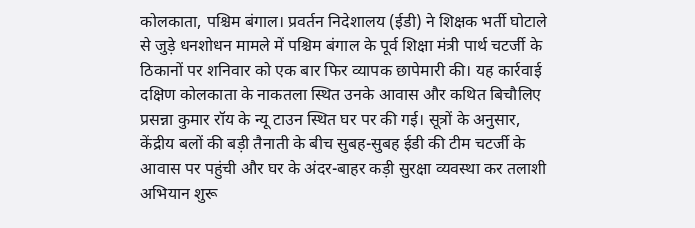कोलकाता, पश्चिम बंगाल। प्रवर्तन निदेशालय (ईडी) ने शिक्षक भर्ती घोटाले से जुड़े धनशोधन मामले में पश्चिम बंगाल के पूर्व शिक्षा मंत्री पार्थ चटर्जी के ठिकानों पर शनिवार को एक बार फिर व्यापक छापेमारी की। यह कार्रवाई दक्षिण कोलकाता के नाकतला स्थित उनके आवास और कथित बिचौलिए प्रसन्ना कुमार रॉय के न्यू टाउन स्थित घर पर की गई। सूत्रों के अनुसार, केंद्रीय बलों की बड़ी तैनाती के बीच सुबह-सुबह ईडी की टीम चटर्जी के आवास पर पहुंची और घर के अंदर-बाहर कड़ी सुरक्षा व्यवस्था कर तलाशी अभियान शुरू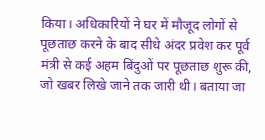किया। अधिकारियों ने घर में मौजूद लोगों से पूछताछ करने के बाद सीधे अंदर प्रवेश कर पूर्व मंत्री से कई अहम बिंदुओं पर पूछताछ शुरू की, जो खबर लिखे जाने तक जारी थी। बताया जा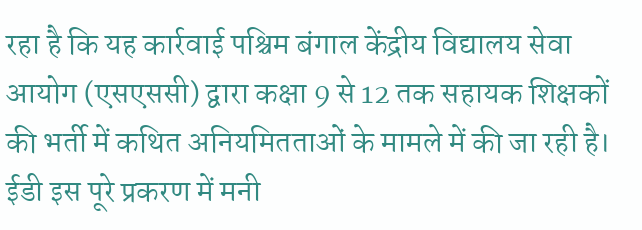रहा है कि यह कार्रवाई पश्चिम बंगाल केंद्रीय विद्यालय सेवा आयोग (एसएससी) द्वारा कक्षा 9 से 12 तक सहायक शिक्षकों की भर्ती में कथित अनियमितताओं के मामले में की जा रही है। ईडी इस पूरे प्रकरण में मनी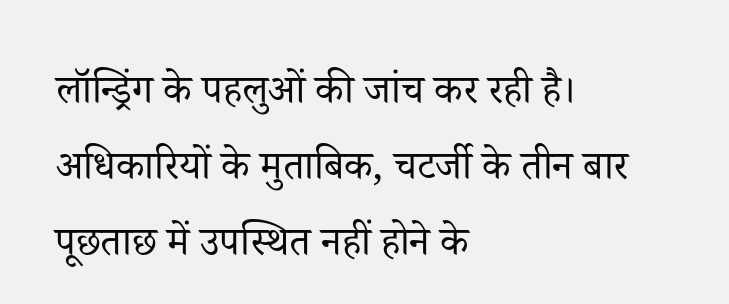लॉन्ड्रिंग के पहलुओं की जांच कर रही है। अधिकारियों के मुताबिक, चटर्जी के तीन बार पूछताछ में उपस्थित नहीं होने के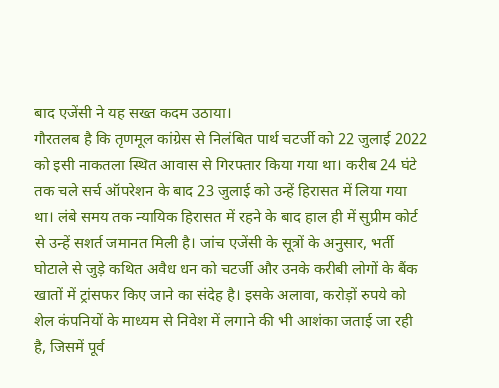बाद एजेंसी ने यह सख्त कदम उठाया।
गौरतलब है कि तृणमूल कांग्रेस से निलंबित पार्थ चटर्जी को 22 जुलाई 2022 को इसी नाकतला स्थित आवास से गिरफ्तार किया गया था। करीब 24 घंटे तक चले सर्च ऑपरेशन के बाद 23 जुलाई को उन्हें हिरासत में लिया गया था। लंबे समय तक न्यायिक हिरासत में रहने के बाद हाल ही में सुप्रीम कोर्ट से उन्हें सशर्त जमानत मिली है। जांच एजेंसी के सूत्रों के अनुसार, भर्ती घोटाले से जुड़े कथित अवैध धन को चटर्जी और उनके करीबी लोगों के बैंक खातों में ट्रांसफर किए जाने का संदेह है। इसके अलावा, करोड़ों रुपये को शेल कंपनियों के माध्यम से निवेश में लगाने की भी आशंका जताई जा रही है, जिसमें पूर्व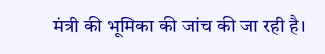मंत्री की भूमिका की जांच की जा रही है।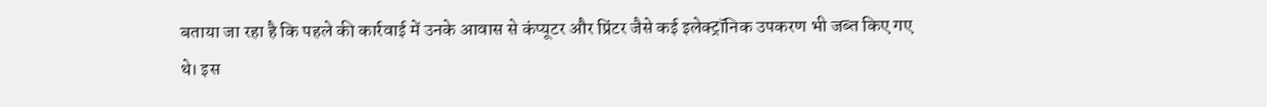बताया जा रहा है कि पहले की कार्रवाई में उनके आवास से कंप्यूटर और प्रिंटर जैसे कई इलेक्ट्रॉनिक उपकरण भी जब्त किए गए थे। इस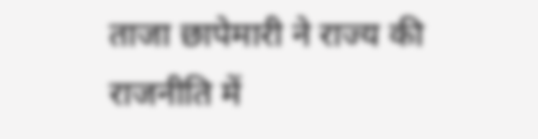ताजा छापेमारी ने राज्य की राजनीति में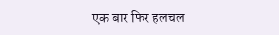एक बार फिर हलचल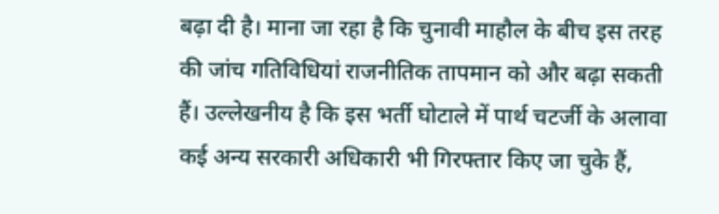बढ़ा दी है। माना जा रहा है कि चुनावी माहौल के बीच इस तरह की जांच गतिविधियां राजनीतिक तापमान को और बढ़ा सकती हैं। उल्लेखनीय है कि इस भर्ती घोटाले में पार्थ चटर्जी के अलावा कई अन्य सरकारी अधिकारी भी गिरफ्तार किए जा चुके हैं,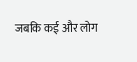जबकि कई और लोग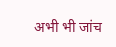अभी भी जांच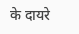के दायरे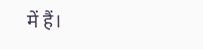में हैं।